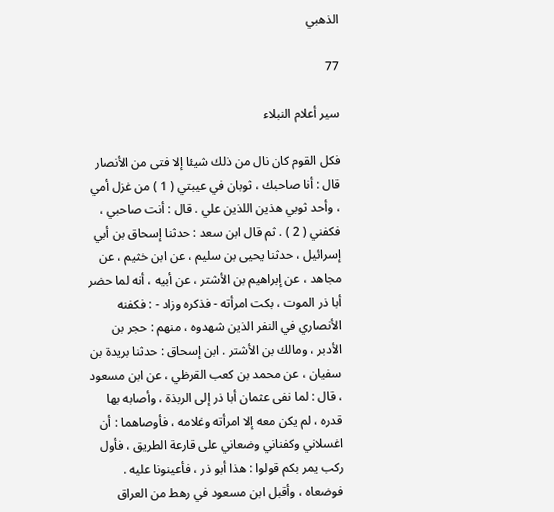الذهبي

77

سير أعلام النبلاء

فكل القوم كان نال من ذلك شيئا إلا فتى من الأنصار قال : أنا صاحبك ، ثوبان في عيبتي ( 1 ) من غزل أمي ، وأحد ثوبي هذين اللذين علي . قال : أنت صاحبي ، فكفني ( 2 ) . ثم قال ابن سعد : حدثنا إسحاق بن أبي إسرائيل ، حدثنا يحيى بن سليم ، عن ابن خثيم ، عن مجاهد ، عن إبراهيم بن الأشتر ، عن أبيه ، أنه لما حضر أبا ذر الموت ، بكت امرأته - فذكره وزاد - : فكفنه الأنصاري في النفر الذين شهدوه ، منهم : حجر بن الأدبر ، ومالك بن الأشتر . ابن إسحاق : حدثنا بريدة بن سفيان ، عن محمد بن كعب القرظي ، عن ابن مسعود ، قال : لما نفى عثمان أبا ذر إلى الربذة ، وأصابه بها قدره ، لم يكن معه إلا امرأته وغلامه ، فأوصاهما : أن اغسلاني وكفناني وضعاني على قارعة الطريق ، فأول ركب يمر بكم قولوا : هذا أبو ذر ، فأعينونا عليه . فوضعاه ، وأقبل ابن مسعود في رهط من العراق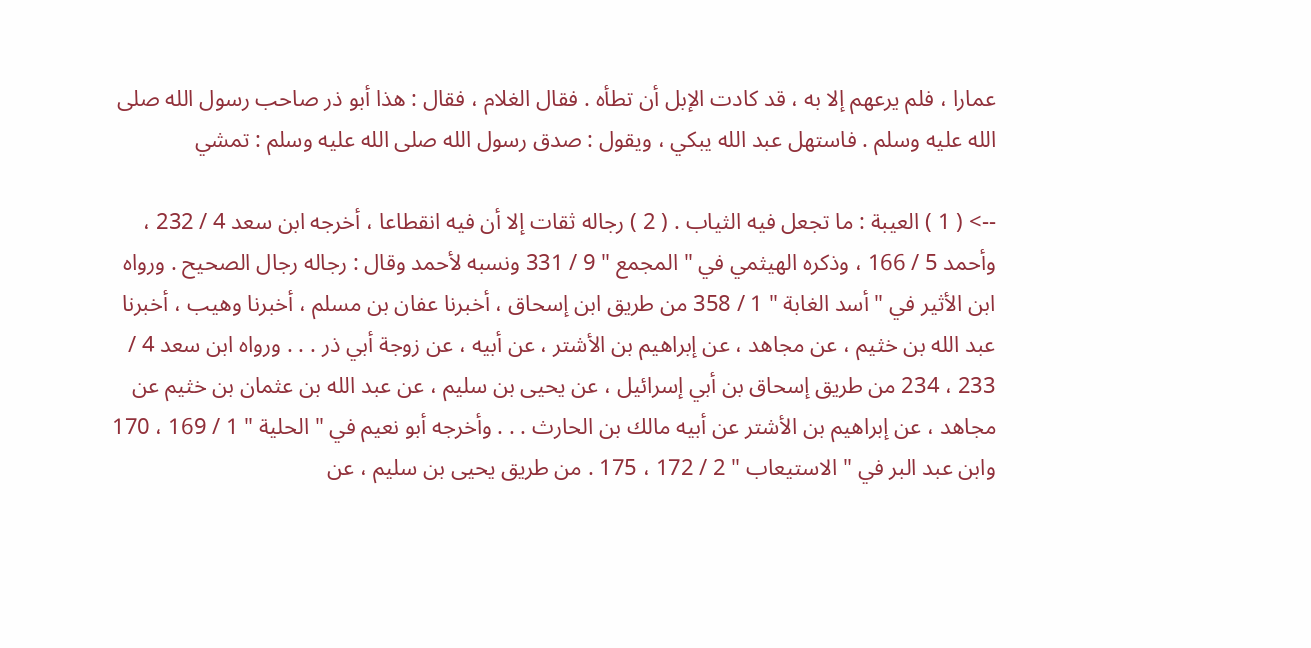عمارا ، فلم يرعهم إلا به ، قد كادت الإبل أن تطأه . فقال الغلام ، فقال : هذا أبو ذر صاحب رسول الله صلى الله عليه وسلم . فاستهل عبد الله يبكي ، ويقول : صدق رسول الله صلى الله عليه وسلم : تمشي

--> ( 1 ) العيبة : ما تجعل فيه الثياب . ( 2 ) رجاله ثقات إلا أن فيه انقطاعا ، أخرجه ابن سعد 4 / 232 ، وأحمد 5 / 166 ، وذكره الهيثمي في " المجمع " 9 / 331 ونسبه لأحمد وقال : رجاله رجال الصحيح . ورواه ابن الأثير في " أسد الغابة " 1 / 358 من طريق ابن إسحاق ، أخبرنا عفان بن مسلم ، أخبرنا وهيب ، أخبرنا عبد الله بن خثيم ، عن مجاهد ، عن إبراهيم بن الأشتر ، عن أبيه ، عن زوجة أبي ذر . . . ورواه ابن سعد 4 / 233 ، 234 من طريق إسحاق بن أبي إسرائيل ، عن يحيى بن سليم ، عن عبد الله بن عثمان بن خثيم عن مجاهد ، عن إبراهيم بن الأشتر عن أبيه مالك بن الحارث . . . وأخرجه أبو نعيم في " الحلية " 1 / 169 ، 170 وابن عبد البر في " الاستيعاب " 2 / 172 ، 175 . من طريق يحيى بن سليم ، عن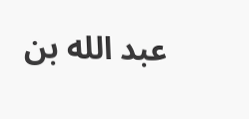عبد الله بن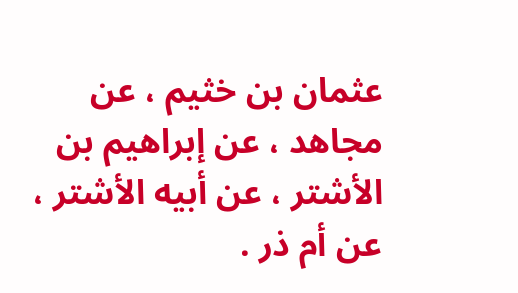عثمان بن خثيم ، عن مجاهد ، عن إبراهيم بن الأشتر ، عن أبيه الأشتر ، عن أم ذر .